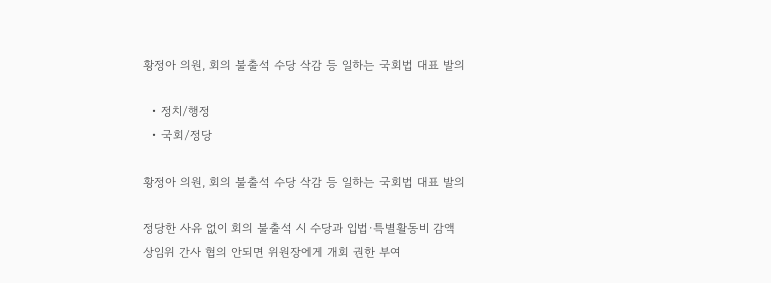황정아 의원, 회의 불출석 수당 삭감 등 일하는 국회법 대표 발의

  • 정치/행정
  • 국회/정당

황정아 의원, 회의 불출석 수당 삭감 등 일하는 국회법 대표 발의

정당한 사유 없이 회의 불출석 시 수당과 입법·특별활동비 감액
상임위 간사 협의 안되면 위원장에게 개회 권한 부여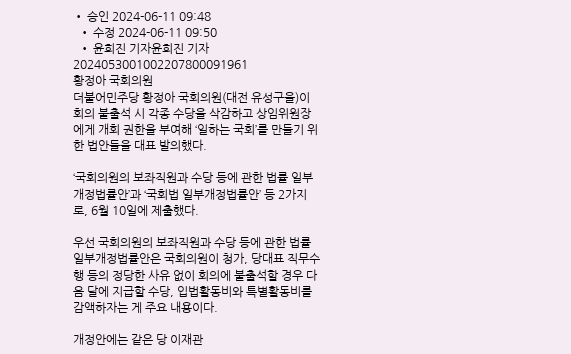• 승인 2024-06-11 09:48
  • 수정 2024-06-11 09:50
  • 윤희진 기자윤희진 기자
2024053001002207800091961
황정아 국회의원
더불어민주당 황정아 국회의원(대전 유성구을)이 회의 불출석 시 각종 수당을 삭감하고 상임위원장에게 개회 권한을 부여해 ‘일하는 국회’를 만들기 위한 법안들을 대표 발의했다.

‘국회의원의 보좌직원과 수당 등에 관한 법률 일부개정법률안’과 ‘국회법 일부개정법률안’ 등 2가지로, 6월 10일에 제출했다.

우선 국회의원의 보좌직원과 수당 등에 관한 법률 일부개정법률안은 국회의원이 청가, 당대표 직무수행 등의 정당한 사유 없이 회의에 불출석할 경우 다음 달에 지급할 수당, 입법활동비와 특별활동비를 감액하자는 게 주요 내용이다.

개정안에는 같은 당 이재관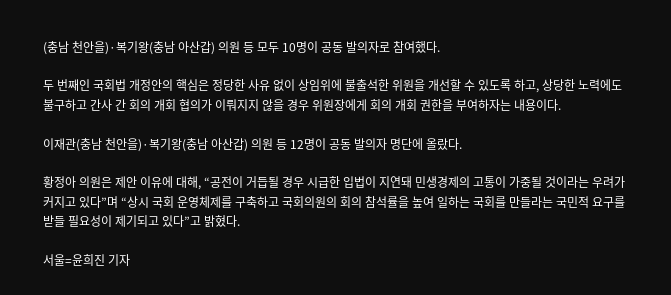(충남 천안을)·복기왕(충남 아산갑) 의원 등 모두 10명이 공동 발의자로 참여했다.

두 번째인 국회법 개정안의 핵심은 정당한 사유 없이 상임위에 불출석한 위원을 개선할 수 있도록 하고, 상당한 노력에도 불구하고 간사 간 회의 개회 협의가 이뤄지지 않을 경우 위원장에게 회의 개회 권한을 부여하자는 내용이다.

이재관(충남 천안을)·복기왕(충남 아산갑) 의원 등 12명이 공동 발의자 명단에 올랐다.

황정아 의원은 제안 이유에 대해, “공전이 거듭될 경우 시급한 입법이 지연돼 민생경제의 고통이 가중될 것이라는 우려가 커지고 있다”며 “상시 국회 운영체제를 구축하고 국회의원의 회의 참석률을 높여 일하는 국회를 만들라는 국민적 요구를 받들 필요성이 제기되고 있다”고 밝혔다.

서울=윤희진 기자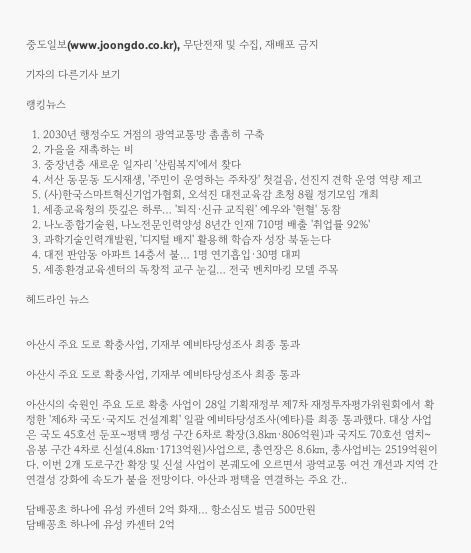중도일보(www.joongdo.co.kr), 무단전재 및 수집, 재배포 금지

기자의 다른기사 보기

랭킹뉴스

  1. 2030년 행정수도 거점의 광역교통망 촘촘히 구축
  2. 가을을 재촉하는 비
  3. 중장년층 새로운 일자리 '산림복지'에서 찾다
  4. 서산 동문동 도시재생, '주민이 운영하는 주차장' 첫걸음, 선진지 견학 운영 역량 제고
  5. (사)한국스마트혁신기업가협회, 오석진 대전교육감 초청 8월 정기모임 개최
  1. 세종교육청의 뜻깊은 하루… '퇴직·신규 교직원' 예우와 '헌혈' 동참
  2. 나노종합기술원, 나노전문인력양성 8년간 인재 710명 배출 '취업률 92%'
  3. 과학기술인력개발원, '디지털 배지' 활용해 학습자 성장 북돋는다
  4. 대전 판암동 아파트 14층서 불… 1명 연기흡입·30명 대피
  5. 세종환경교육센터의 독창적 교구 눈길… 전국 벤치마킹 모델 주목

헤드라인 뉴스


아산시 주요 도로 확충사업, 기재부 예비타당성조사 최종 통과

아산시 주요 도로 확충사업, 기재부 예비타당성조사 최종 통과

아산시의 숙원인 주요 도로 확충 사업이 28일 기획재정부 제7차 재정투자평가위원회에서 확정한 '제6차 국도·국지도 건설계획' 일괄 예비타당성조사(예타)를 최종 통과했다. 대상 사업은 국도 45호선 둔포~평택 팽성 구간 6차로 확장(3.8㎞·806억원)과 국지도 70호선 염치~음봉 구간 4차로 신설(4.8㎞·1713억원)사업으로, 총연장은 8.6㎞, 총사업비는 2519억원이다. 이번 2개 도로구간 확장 및 신설 사업이 본궤도에 오르면서 광역교통 여건 개선과 지역 간 연결성 강화에 속도가 붙을 전망이다. 아산과 평택을 연결하는 주요 간..

담배꽁초 하나에 유성 카센터 2억 화재… 항소심도 벌금 500만원
담배꽁초 하나에 유성 카센터 2억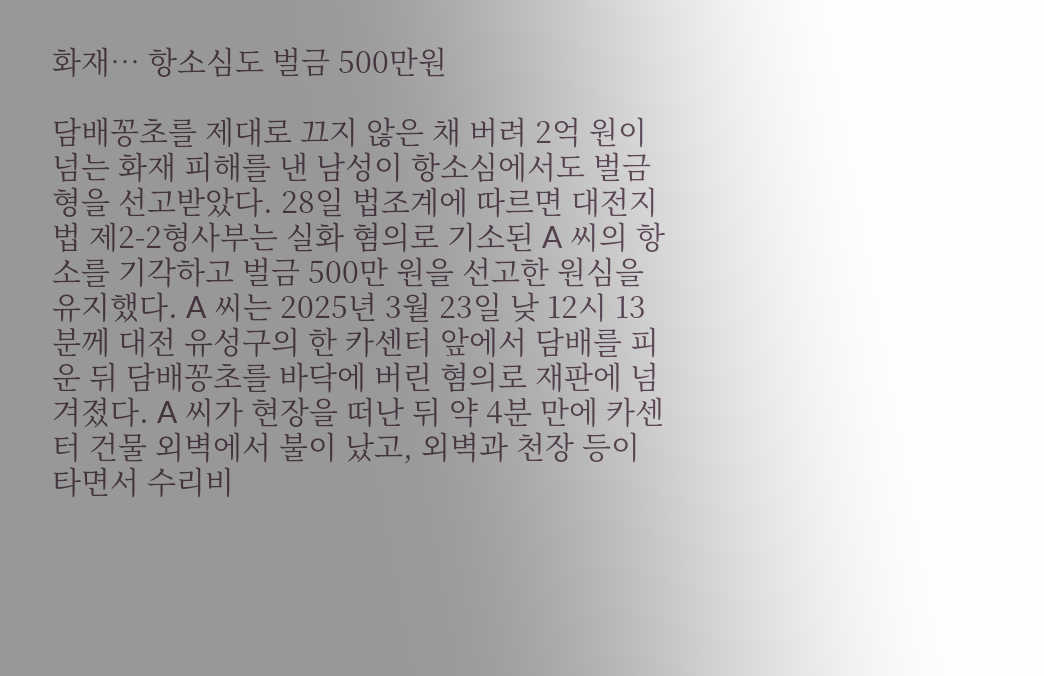화재… 항소심도 벌금 500만원

담배꽁초를 제대로 끄지 않은 채 버려 2억 원이 넘는 화재 피해를 낸 남성이 항소심에서도 벌금형을 선고받았다. 28일 법조계에 따르면 대전지법 제2-2형사부는 실화 혐의로 기소된 A 씨의 항소를 기각하고 벌금 500만 원을 선고한 원심을 유지했다. A 씨는 2025년 3월 23일 낮 12시 13분께 대전 유성구의 한 카센터 앞에서 담배를 피운 뒤 담배꽁초를 바닥에 버린 혐의로 재판에 넘겨졌다. A 씨가 현장을 떠난 뒤 약 4분 만에 카센터 건물 외벽에서 불이 났고, 외벽과 천장 등이 타면서 수리비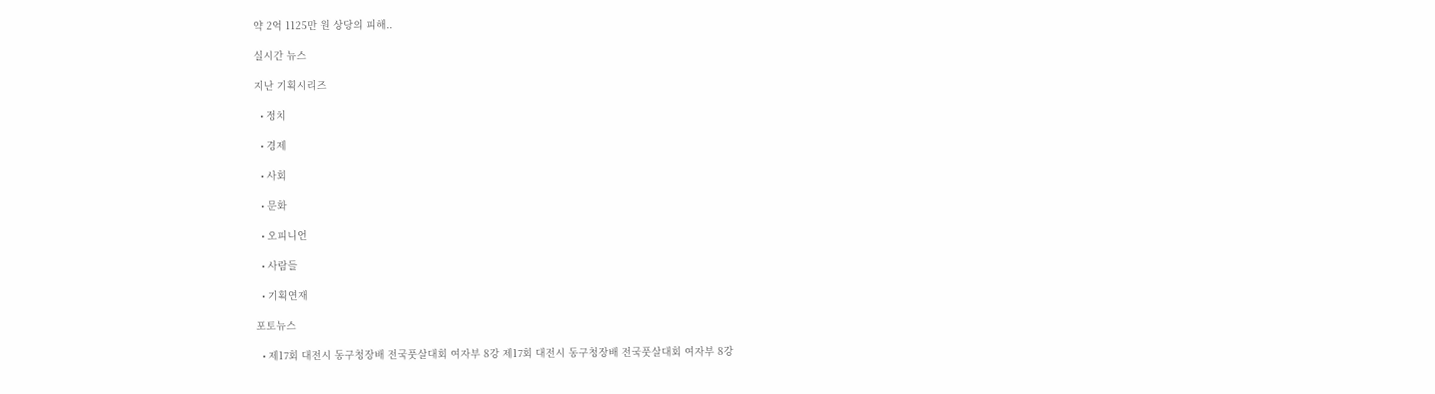약 2억 1125만 원 상당의 피해..

실시간 뉴스

지난 기획시리즈

  • 정치

  • 경제

  • 사회

  • 문화

  • 오피니언

  • 사람들

  • 기획연재

포토뉴스

  • 제17회 대전시 동구청장배 전국풋살대회 여자부 8강 제17회 대전시 동구청장배 전국풋살대회 여자부 8강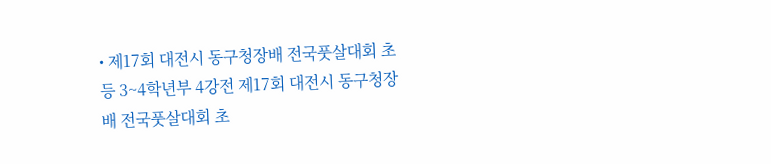• 제17회 대전시 동구청장배 전국풋살대회 초등 3~4학년부 4강전 제17회 대전시 동구청장배 전국풋살대회 초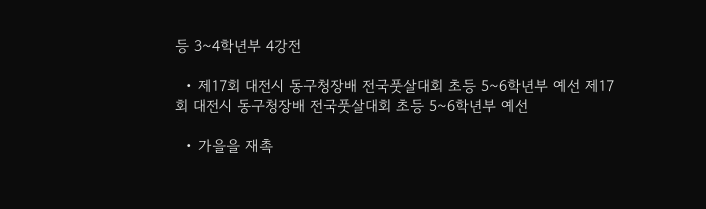등 3~4학년부 4강전

  • 제17회 대전시 동구청장배 전국풋살대회 초등 5~6학년부 예선 제17회 대전시 동구청장배 전국풋살대회 초등 5~6학년부 예선

  • 가을을 재촉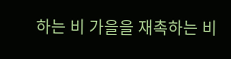하는 비 가을을 재촉하는 비